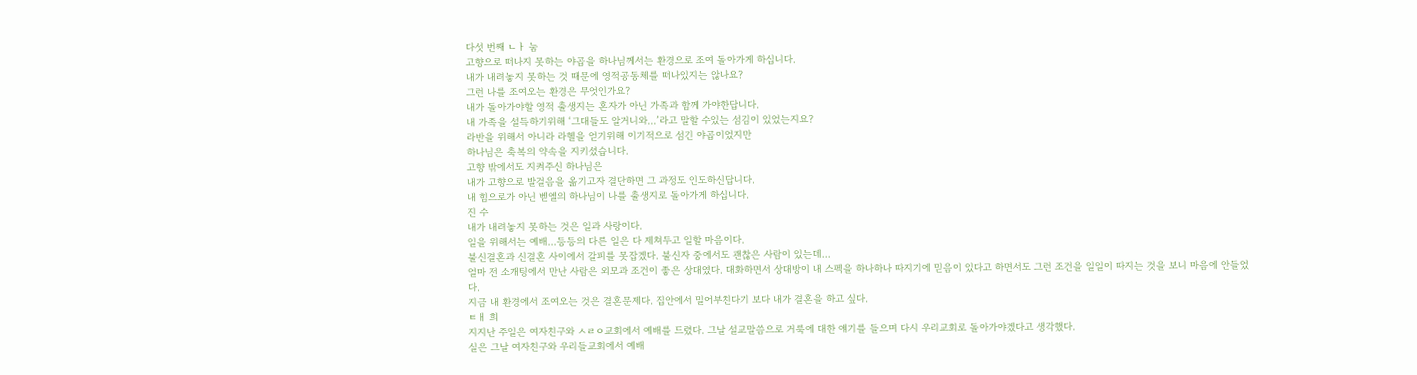다섯 번째 ㄴㅏ 눔
고향으로 떠나지 못하는 야곱을 하나님께서는 환경으로 조여 돌아가게 하십니다.
내가 내려놓지 못하는 것 때문에 영적공동체를 떠나있지는 않나요?
그런 나를 조여오는 환경은 무엇인가요?
내가 돌아가야할 영적 출생지는 혼자가 아닌 가족과 함께 가야한답니다.
내 가족을 설득하기위해 ‘그대들도 알거니와...’라고 말할 수있는 섬김이 있었는지요?
라반을 위해서 아니라 라헬을 얻기위해 이기적으로 섬긴 야곱이었지만
하나님은 축복의 약속을 지키셨습니다.
고향 밖에서도 지켜주신 하나님은
내가 고향으로 발걸음을 옮기고자 결단하면 그 과정도 인도하신답니다.
내 힘으로가 아닌 벧엘의 하나님이 나를 출생지로 돌아가게 하십니다.
진 수
내가 내려놓지 못하는 것은 일과 사랑이다.
일을 위해서는 예배...등등의 다른 일은 다 제쳐두고 일할 마음이다.
불신결혼과 신결혼 사이에서 갈피를 못잡겠다. 불신자 중에서도 괜찮은 사람이 있는데...
얼마 전 소개팅에서 만난 사람은 외모과 조건이 좋은 상대였다. 대화하면서 상대방이 내 스펙을 하나하나 따지기에 믿음이 있다고 하면서도 그런 조건을 일일이 따지는 것을 보니 마음에 안들었다.
지금 내 환경에서 조여오는 것은 결혼문제다. 집안에서 밀어부친다기 보다 내가 결혼을 하고 싶다.
ㅌㅐ 희
지지난 주일은 여자친구와 ㅅㄹㅇ교회에서 예배를 드렸다. 그날 설교말씀으로 거룩에 대한 얘기를 들으며 다시 우리교회로 돌아가야겠다고 생각했다.
실은 그날 여자친구와 우리들교회에서 예배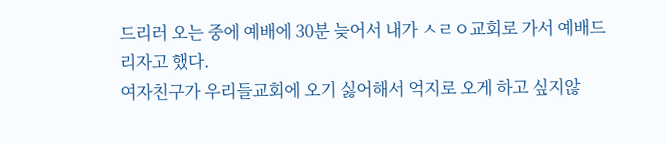드리러 오는 중에 예배에 30분 늦어서 내가 ㅅㄹㅇ교회로 가서 예배드리자고 했다.
여자친구가 우리들교회에 오기 싫어해서 억지로 오게 하고 싶지않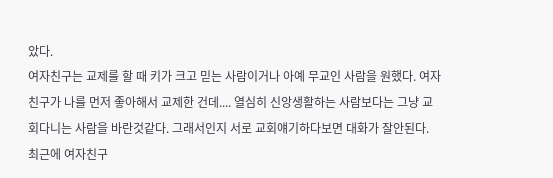았다.
여자친구는 교제를 할 때 키가 크고 믿는 사람이거나 아예 무교인 사람을 원했다. 여자친구가 나를 먼저 좋아해서 교제한 건데.... 열심히 신앙생활하는 사람보다는 그냥 교회다니는 사람을 바란것같다. 그래서인지 서로 교회얘기하다보면 대화가 잘안된다.
최근에 여자친구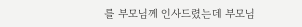를 부모님께 인사드렸는데 부모님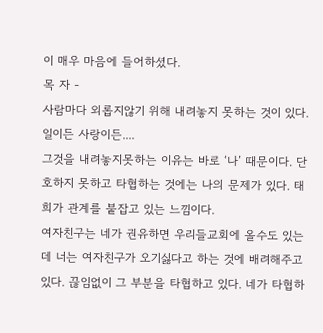이 매우 마음에 들어하셨다.
목 자 -
사람마다 외롭지않기 위해 내려놓지 못하는 것이 있다. 일이든 사랑이든....
그것을 내려놓지못하는 이유는 바로 ‘나’ 때문이다. 단호하지 못하고 타협하는 것에는 나의 문제가 있다. 태희가 관계를 붙잡고 있는 느낌이다.
여자친구는 네가 권유하면 우리들교회에 올수도 있는데 너는 여자친구가 오기싫다고 하는 것에 배려해주고 있다. 끊임없이 그 부분을 타협하고 있다. 네가 타협하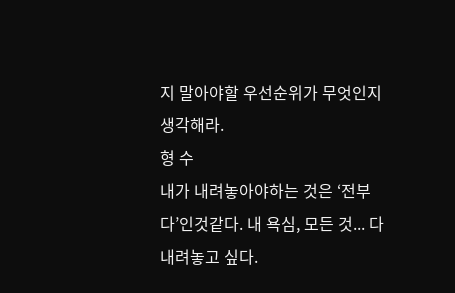지 말아야할 우선순위가 무엇인지 생각해라.
형 수
내가 내려놓아야하는 것은 ‘전부 다’인것같다. 내 욕심, 모든 것... 다 내려놓고 싶다.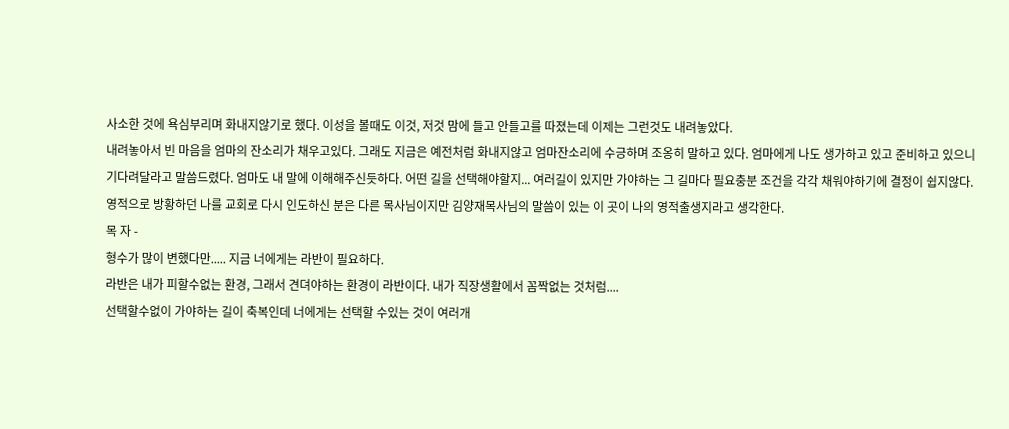사소한 것에 욕심부리며 화내지않기로 했다. 이성을 볼때도 이것, 저것 맘에 들고 안들고를 따졌는데 이제는 그런것도 내려놓았다.
내려놓아서 빈 마음을 엄마의 잔소리가 채우고있다. 그래도 지금은 예전처럼 화내지않고 엄마잔소리에 수긍하며 조옹히 말하고 있다. 엄마에게 나도 생가하고 있고 준비하고 있으니 기다려달라고 말씀드렸다. 엄마도 내 말에 이해해주신듯하다. 어떤 길을 선택해야할지... 여러길이 있지만 가야하는 그 길마다 필요충분 조건을 각각 채워야하기에 결정이 쉽지않다.
영적으로 방황하던 나를 교회로 다시 인도하신 분은 다른 목사님이지만 김양재목사님의 말씀이 있는 이 곳이 나의 영적출생지라고 생각한다.
목 자 -
형수가 많이 변했다만..... 지금 너에게는 라반이 필요하다.
라반은 내가 피할수없는 환경, 그래서 견뎌야하는 환경이 라반이다. 내가 직장생활에서 꼼짝없는 것처럼....
선택할수없이 가야하는 길이 축복인데 너에게는 선택할 수있는 것이 여러개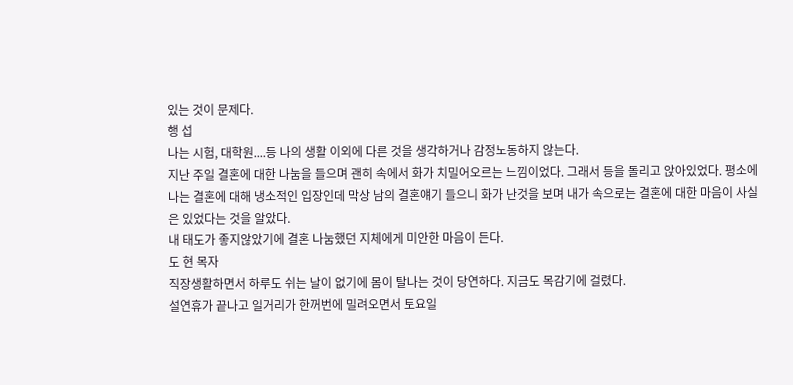있는 것이 문제다.
행 섭
나는 시험, 대학원....등 나의 생활 이외에 다른 것을 생각하거나 감정노동하지 않는다.
지난 주일 결혼에 대한 나눔을 들으며 괜히 속에서 화가 치밀어오르는 느낌이었다. 그래서 등을 돌리고 앉아있었다. 평소에 나는 결혼에 대해 냉소적인 입장인데 막상 남의 결혼얘기 들으니 화가 난것을 보며 내가 속으로는 결혼에 대한 마음이 사실은 있었다는 것을 알았다.
내 태도가 좋지않았기에 결혼 나눔했던 지체에게 미안한 마음이 든다.
도 현 목자
직장생활하면서 하루도 쉬는 날이 없기에 몸이 탈나는 것이 당연하다. 지금도 목감기에 걸렸다.
설연휴가 끝나고 일거리가 한꺼번에 밀려오면서 토요일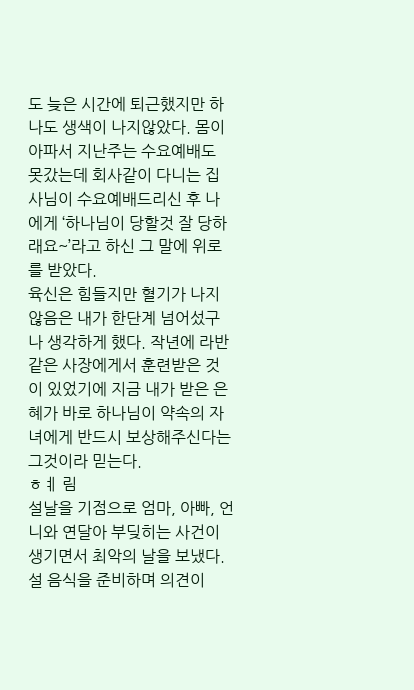도 늦은 시간에 퇴근했지만 하나도 생색이 나지않았다. 몸이 아파서 지난주는 수요예배도 못갔는데 회사같이 다니는 집사님이 수요예배드리신 후 나에게 ‘하나님이 당할것 잘 당하래요~’라고 하신 그 말에 위로를 받았다.
육신은 힘들지만 혈기가 나지않음은 내가 한단계 넘어섰구나 생각하게 했다. 작년에 라반같은 사장에게서 훈련받은 것이 있었기에 지금 내가 받은 은혜가 바로 하나님이 약속의 자녀에게 반드시 보상해주신다는 그것이라 믿는다.
ㅎㅖ 림
설날을 기점으로 엄마, 아빠, 언니와 연달아 부딪히는 사건이 생기면서 최악의 날을 보냈다.
설 음식을 준비하며 의견이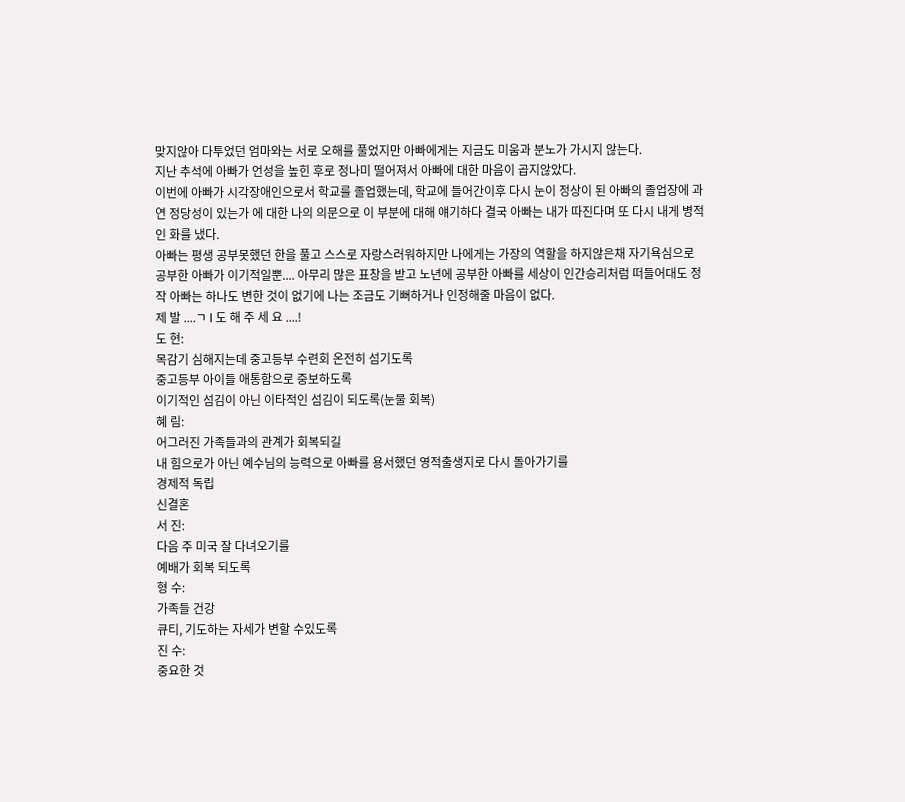맞지않아 다투었던 엄마와는 서로 오해를 풀었지만 아빠에게는 지금도 미움과 분노가 가시지 않는다.
지난 추석에 아빠가 언성을 높힌 후로 정나미 떨어져서 아빠에 대한 마음이 곱지않았다.
이번에 아빠가 시각장애인으로서 학교를 졸업했는데, 학교에 들어간이후 다시 눈이 정상이 된 아빠의 졸업장에 과연 정당성이 있는가 에 대한 나의 의문으로 이 부분에 대해 얘기하다 결국 아빠는 내가 따진다며 또 다시 내게 병적인 화를 냈다.
아빠는 평생 공부못했던 한을 풀고 스스로 자랑스러워하지만 나에게는 가장의 역할을 하지않은채 자기욕심으로 공부한 아빠가 이기적일뿐.... 아무리 많은 표창을 받고 노년에 공부한 아빠를 세상이 인간승리처럼 떠들어대도 정작 아빠는 하나도 변한 것이 없기에 나는 조금도 기뻐하거나 인정해줄 마음이 없다.
제 발 ....ㄱ l 도 해 주 세 요 ....!
도 현:
목감기 심해지는데 중고등부 수련회 온전히 섬기도록
중고등부 아이들 애통함으로 중보하도록
이기적인 섬김이 아닌 이타적인 섬김이 되도록(눈물 회복)
혜 림:
어그러진 가족들과의 관계가 회복되길
내 힘으로가 아닌 예수님의 능력으로 아빠를 용서했던 영적출생지로 다시 돌아가기를
경제적 독립
신결혼
서 진:
다음 주 미국 잘 다녀오기를
예배가 회복 되도록
형 수:
가족들 건강
큐티, 기도하는 자세가 변할 수있도록
진 수:
중요한 것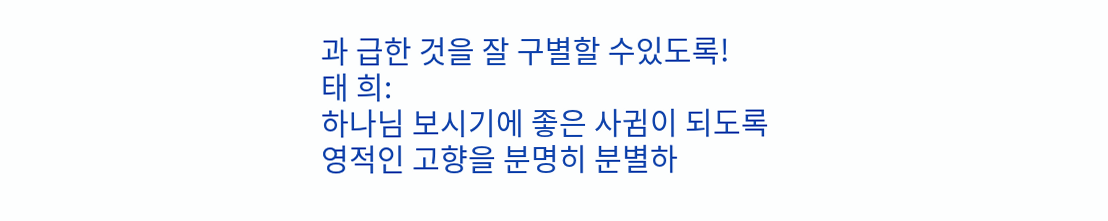과 급한 것을 잘 구별할 수있도록!
태 희:
하나님 보시기에 좋은 사귐이 되도록
영적인 고향을 분명히 분별하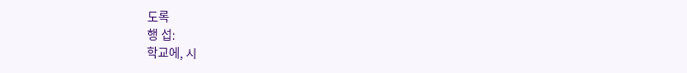도록
행 섭:
학교에, 시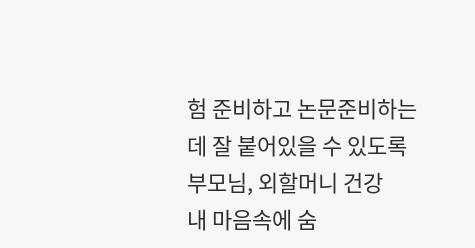험 준비하고 논문준비하는데 잘 붙어있을 수 있도록
부모님, 외할머니 건강
내 마음속에 숨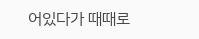어있다가 때때로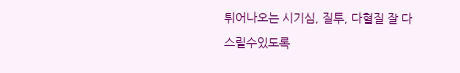튀어나오는 시기심, 질투, 다혈질 잘 다스릴수있도록